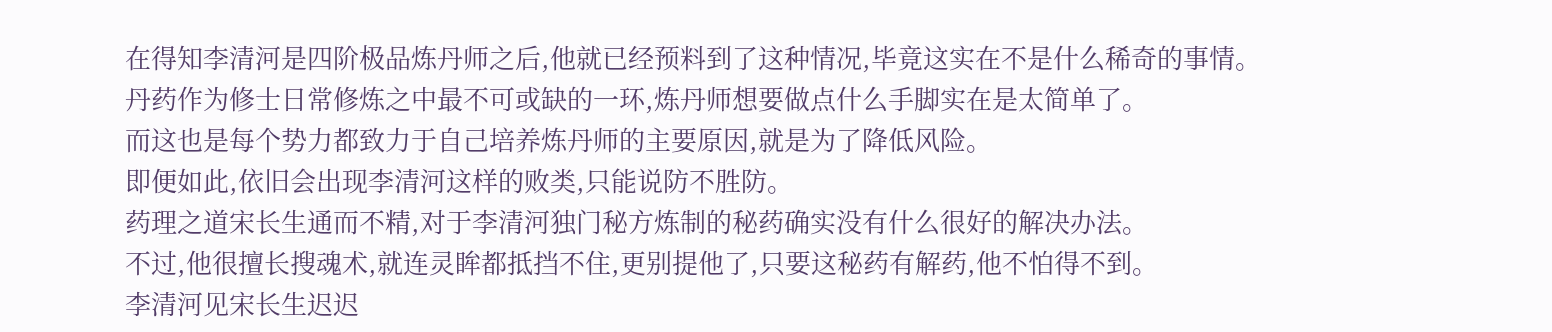在得知李清河是四阶极品炼丹师之后,他就已经预料到了这种情况,毕竟这实在不是什么稀奇的事情。
丹药作为修士日常修炼之中最不可或缺的一环,炼丹师想要做点什么手脚实在是太简单了。
而这也是每个势力都致力于自己培养炼丹师的主要原因,就是为了降低风险。
即便如此,依旧会出现李清河这样的败类,只能说防不胜防。
药理之道宋长生通而不精,对于李清河独门秘方炼制的秘药确实没有什么很好的解决办法。
不过,他很擅长搜魂术,就连灵眸都抵挡不住,更别提他了,只要这秘药有解药,他不怕得不到。
李清河见宋长生迟迟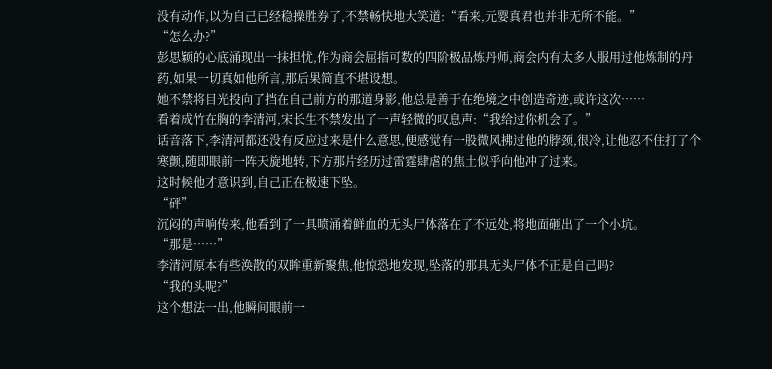没有动作,以为自己已经稳操胜券了,不禁畅快地大笑道:“看来,元婴真君也并非无所不能。”
“怎么办?”
彭思颖的心底涌现出一抹担忧,作为商会屈指可数的四阶极品炼丹师,商会内有太多人服用过他炼制的丹药,如果一切真如他所言,那后果简直不堪设想。
她不禁将目光投向了挡在自己前方的那道身影,他总是善于在绝境之中创造奇迹,或许这次……
看着成竹在胸的李清河,宋长生不禁发出了一声轻微的叹息声:“我给过你机会了。”
话音落下,李清河都还没有反应过来是什么意思,便感觉有一股微风拂过他的脖颈,很冷,让他忍不住打了个寒颤,随即眼前一阵天旋地转,下方那片经历过雷霆肆虐的焦土似乎向他冲了过来。
这时候他才意识到,自己正在极速下坠。
“砰”
沉闷的声响传来,他看到了一具喷涌着鲜血的无头尸体落在了不远处,将地面砸出了一个小坑。
“那是……”
李清河原本有些涣散的双眸重新聚焦,他惊恐地发现,坠落的那具无头尸体不正是自己吗?
“我的头呢?”
这个想法一出,他瞬间眼前一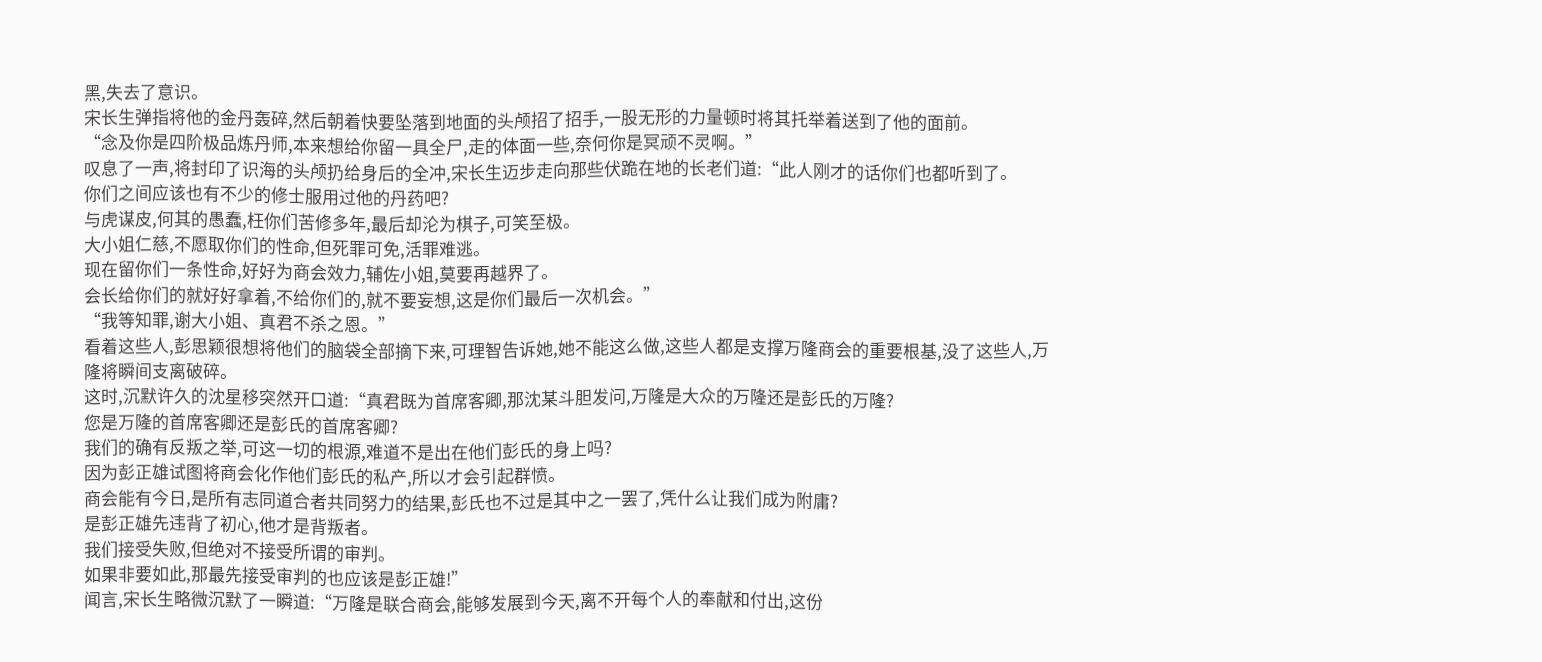黑,失去了意识。
宋长生弹指将他的金丹轰碎,然后朝着快要坠落到地面的头颅招了招手,一股无形的力量顿时将其托举着送到了他的面前。
“念及你是四阶极品炼丹师,本来想给你留一具全尸,走的体面一些,奈何你是冥顽不灵啊。”
叹息了一声,将封印了识海的头颅扔给身后的全冲,宋长生迈步走向那些伏跪在地的长老们道:“此人刚才的话你们也都听到了。
你们之间应该也有不少的修士服用过他的丹药吧?
与虎谋皮,何其的愚蠢,枉你们苦修多年,最后却沦为棋子,可笑至极。
大小姐仁慈,不愿取你们的性命,但死罪可免,活罪难逃。
现在留你们一条性命,好好为商会效力,辅佐小姐,莫要再越界了。
会长给你们的就好好拿着,不给你们的,就不要妄想,这是你们最后一次机会。”
“我等知罪,谢大小姐、真君不杀之恩。”
看着这些人,彭思颖很想将他们的脑袋全部摘下来,可理智告诉她,她不能这么做,这些人都是支撑万隆商会的重要根基,没了这些人,万隆将瞬间支离破碎。
这时,沉默许久的沈星移突然开口道:“真君既为首席客卿,那沈某斗胆发问,万隆是大众的万隆还是彭氏的万隆?
您是万隆的首席客卿还是彭氏的首席客卿?
我们的确有反叛之举,可这一切的根源,难道不是出在他们彭氏的身上吗?
因为彭正雄试图将商会化作他们彭氏的私产,所以才会引起群愤。
商会能有今日,是所有志同道合者共同努力的结果,彭氏也不过是其中之一罢了,凭什么让我们成为附庸?
是彭正雄先违背了初心,他才是背叛者。
我们接受失败,但绝对不接受所谓的审判。
如果非要如此,那最先接受审判的也应该是彭正雄!”
闻言,宋长生略微沉默了一瞬道:“万隆是联合商会,能够发展到今天,离不开每个人的奉献和付出,这份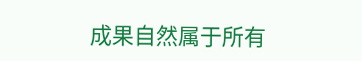成果自然属于所有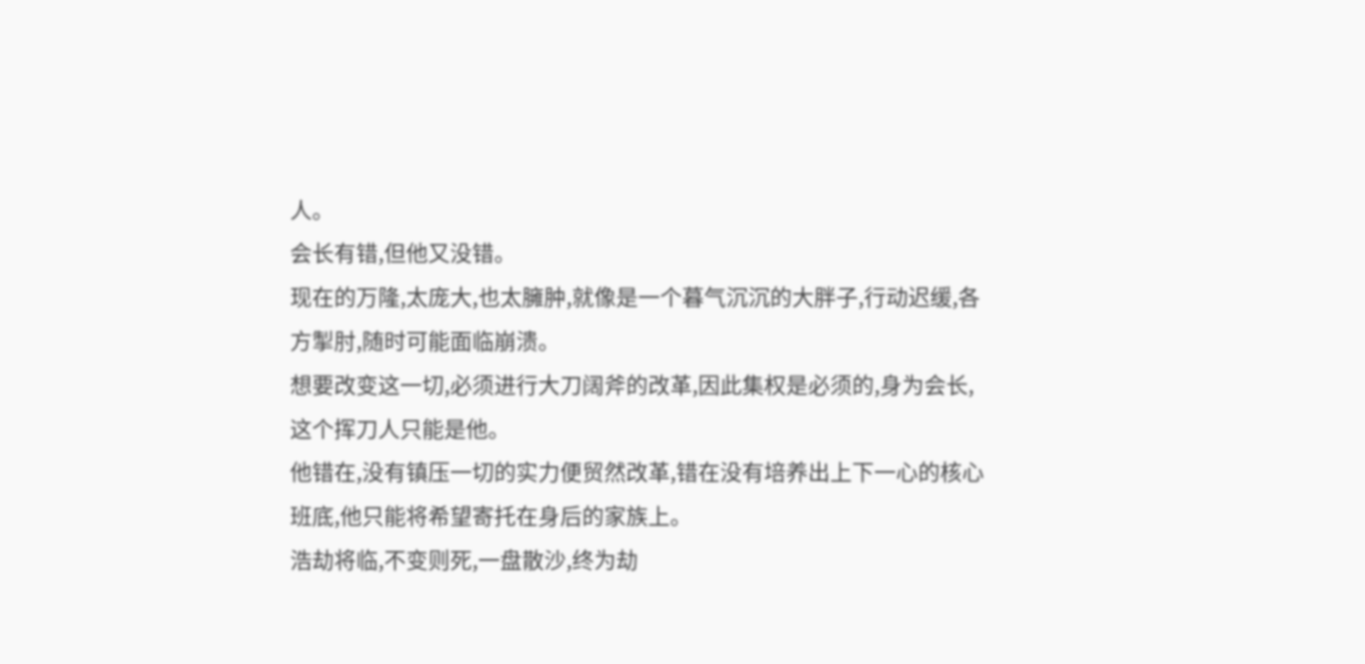人。
会长有错,但他又没错。
现在的万隆,太庞大,也太臃肿,就像是一个暮气沉沉的大胖子,行动迟缓,各方掣肘,随时可能面临崩溃。
想要改变这一切,必须进行大刀阔斧的改革,因此集权是必须的,身为会长,这个挥刀人只能是他。
他错在,没有镇压一切的实力便贸然改革,错在没有培养出上下一心的核心班底,他只能将希望寄托在身后的家族上。
浩劫将临,不变则死,一盘散沙,终为劫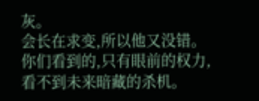灰。
会长在求变,所以他又没错。
你们看到的,只有眼前的权力,看不到未来暗藏的杀机。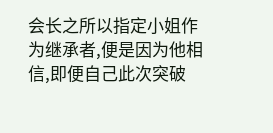会长之所以指定小姐作为继承者,便是因为他相信,即便自己此次突破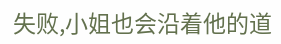失败,小姐也会沿着他的道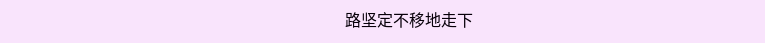路坚定不移地走下